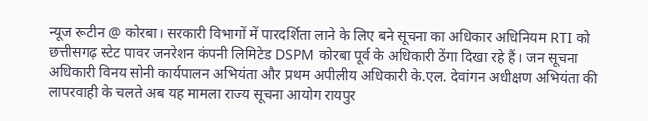न्यूज रूटीन @ कोरबा। सरकारी विभागों में पारदर्शिता लाने के लिए बने सूचना का अधिकार अधिनियम RTI को छत्तीसगढ़ स्टेट पावर जनरेशन कंपनी लिमिटेड DSPM कोरबा पूर्व के अधिकारी ठेंगा दिखा रहे हैं। जन सूचना अधिकारी विनय सोनी कार्यपालन अभियंता और प्रथम अपीलीय अधिकारी के.एल. देवांगन अधीक्षण अभियंता की लापरवाही के चलते अब यह मामला राज्य सूचना आयोग रायपुर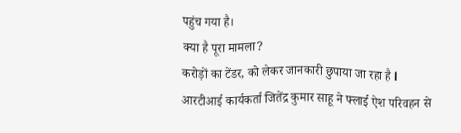पहुंच गया है।
क्या है पूरा मामला?
करोड़ों का टेंडर, को लेकर जानकारी छुपाया जा रहा है l आरटीआई कार्यकर्ता जितेंद्र कुमार साहू ने फ्लाई ऐश परिवहन से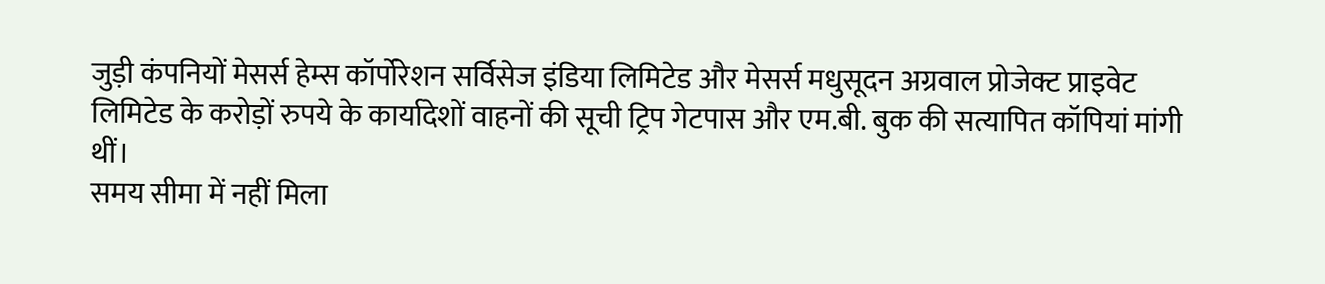जुड़ी कंपनियों मेसर्स हेम्स कॉर्पोरेशन सर्विसेज इंडिया लिमिटेड और मेसर्स मधुसूदन अग्रवाल प्रोजेक्ट प्राइवेट लिमिटेड के करोड़ों रुपये के कार्यादेशों वाहनों की सूची ट्रिप गेटपास और एम.बी. बुक की सत्यापित कॉपियां मांगी थीं।
समय सीमा में नहीं मिला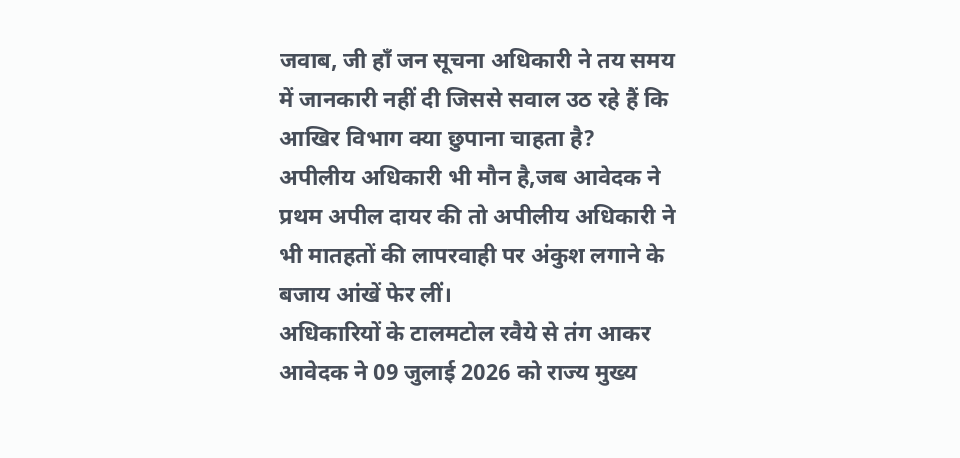जवाब, जी हाँ जन सूचना अधिकारी ने तय समय में जानकारी नहीं दी जिससे सवाल उठ रहे हैं कि आखिर विभाग क्या छुपाना चाहता है?
अपीलीय अधिकारी भी मौन है,जब आवेदक ने प्रथम अपील दायर की तो अपीलीय अधिकारी ने भी मातहतों की लापरवाही पर अंकुश लगाने के बजाय आंखें फेर लीं।
अधिकारियों के टालमटोल रवैये से तंग आकर आवेदक ने 09 जुलाई 2026 को राज्य मुख्य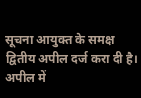सूचना आयुक्त के समक्ष द्वितीय अपील दर्ज करा दी है। अपील में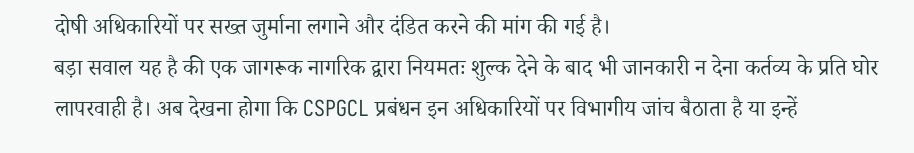दोषी अधिकारियों पर सख्त जुर्माना लगाने और दंडित करने की मांग की गई है।
बड़ा सवाल यह है की एक जागरूक नागरिक द्वारा नियमतः शुल्क देने के बाद भी जानकारी न देना कर्तव्य के प्रति घोर लापरवाही है। अब देखना होगा कि CSPGCL प्रबंधन इन अधिकारियों पर विभागीय जांच बैठाता है या इन्हें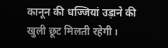कानून की धज्जियां उड़ाने की खुली छूट मिलती रहेगी।